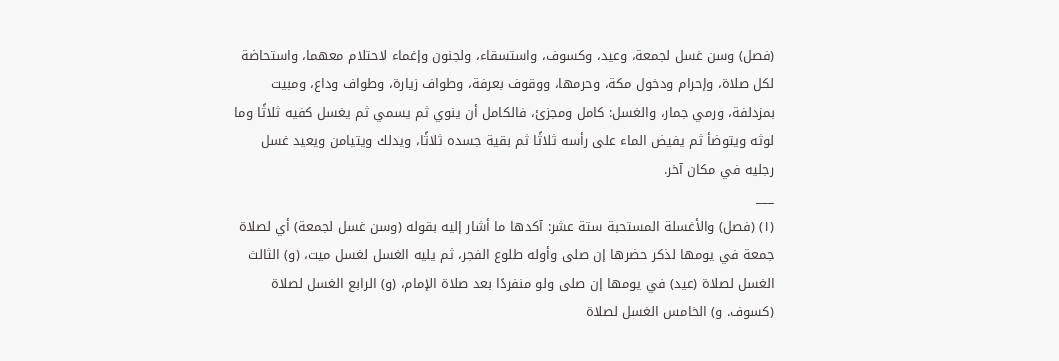(فصل) وسن غسل لجمعة، وعيد، وكسوف، واستسقاء، ولجنون وإغماء لاحتلام معهما، واستحاضة لكل صلاة، وإحرام ودخول مكة، وحرمها، ووقوف بعرفة، وطواف زيارة، وطواف وداع، ومبيت بمزدلفة، ورمي جمار، والغسل: كامل ومجزئ، فالكامل أن ينوي ثم يسمي ثم يغسل كفيه ثلاثًا وما لوثه ويتوضأ ثم يفيض الماء على رأسه ثلاثًا ثم بقية جسده ثلاثًا، ويدلك ويتيامن ويعيد غسل رجليه في مكان آخر.
___
(١) (فصل) والأغسلة المستحبة ستة عشر: آكدها ما أشار إليه بقوله (وسن غسل لجمعة) أي لصلاة جمعة في يومها لذكر حضرها إن صلى وأوله طلوع الفجر، ثم يليه الغسل لغسل ميت، (و) الثالث الغسل لصلاة (عيد) في يومها إن صلى ولو منفردًا بعد صلاة الإمام، (و) الرابع الغسل لصلاة (كسوف. و) الخامس الغسل لصلاة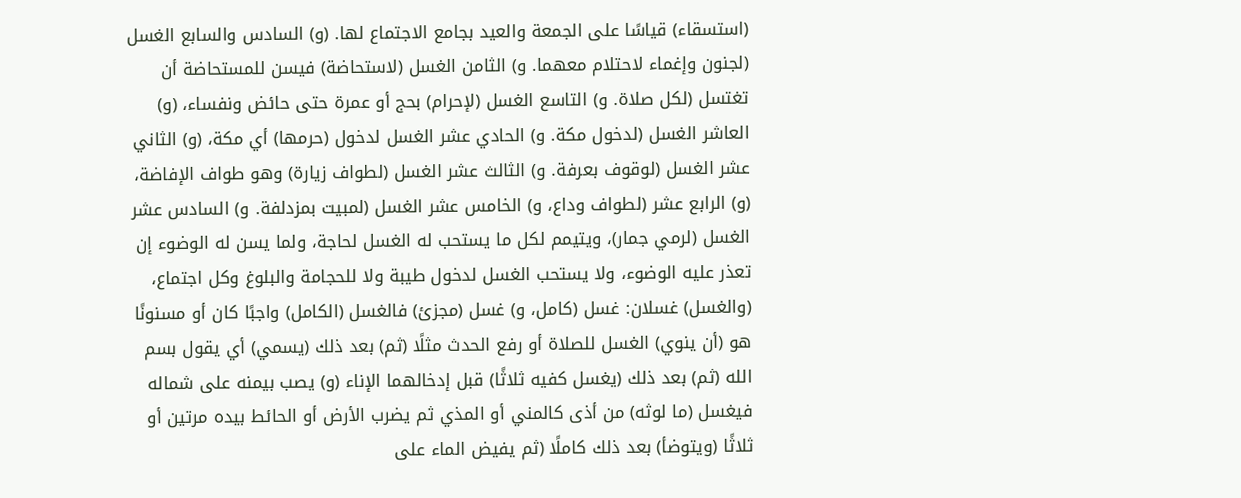(استسقاء) قياسًا على الجمعة والعيد بجامع الاجتماع لها. (و) السادس والسابع الغسل (لجنون وإغماء لاحتلام معهما. و) الثامن الغسل (لاستحاضة) فيسن للمستحاضة أن تغتسل (لكل صلاة. و) التاسع الغسل (لإحرام) بحج أو عمرة حتى حائض ونفساء، (و) العاشر الغسل (لدخول مكة. و) الحادي عشر الغسل لدخول (حرمها) أي مكة، (و) الثاني عشر الغسل (لوقوف بعرفة. و) الثالث عشر الغسل (لطواف زيارة) وهو طواف الإفاضة، (و) الرابع عشر (لطواف وداع، و) الخامس عشر الغسل (لمبيت بمزدلفة. و) السادس عشر الغسل (لرمي جمار)، ويتيمم لكل ما يستحب له الغسل لحاجة، ولما يسن له الوضوء إن تعذر عليه الوضوء، ولا يستحب الغسل لدخول طيبة ولا للحجامة والبلوغ وكل اجتماع، (والغسل) غسلان: غسل (كامل، و) غسل (مجزئ) فالغسل (الكامل) واجبًا كان أو مسنونًا هو (أن ينوي) الغسل للصلاة أو رفع الحدث مثلًا (ثم) بعد ذلك (يسمي) أي يقول بسم الله (ثم) بعد ذلك (يغسل كفيه ثلاثًا) قبل إدخالهما الإناء (و) يصب بيمنه على شماله فيغسل (ما لوثه) من أذى كالمني أو المذي ثم يضرب الأرض أو الحائط بيده مرتين أو ثلاثًا (ويتوضأ) بعد ذلك كاملًا (ثم يفيض الماء على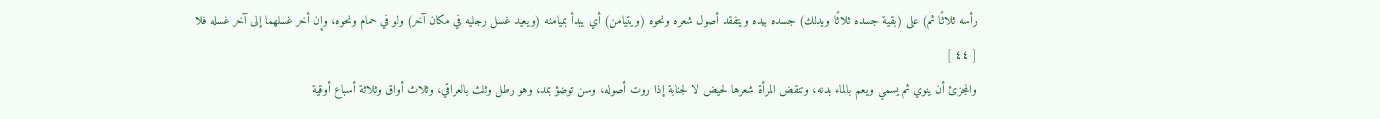رأسه ثلاثًا ثم) على (بقية جسده ثلاثًا ويدلك) جسده بيده ويتفقد أصول شعره ونحوه (ويتيامن) أي يبدأ بميامنه (ويعيد غسل رجليه في مكان آخر) ولو في حمام ونحوه، وإن أخر غسلهما إلى آخر غسله فلا
[ ٤٤ ]
والمجزئ أن ينوي ثم يسمي ويعم بالماء بدنه، وتنقض المرأة شعرها لحيض لا لجنابة إذا روت أصوله، وسن توضؤ بمد، وهو رطل وثلث بالعراقي، وثلاث أواق وثلاثة أسباع أوقية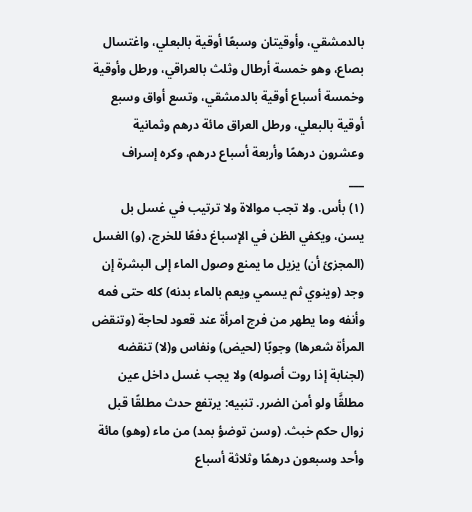بالدمشقي، وأوقيتان وسبعًا أوقية بالبعلي، واغتسال بصاع، وهو خمسة أرطال وثلث بالعراقي، ورطل وأوقية وخمسة أسباع أوقية بالدمشقي، وتسع أواق وسبع أوقية بالبعلي، ورطل العراق مائة درهم وثمانية وعشرون درهمًا وأربعة أسباع درهم، وكره إسراف
___
(١) بأس. ولا تجب موالاة ولا ترتيب في غسل بل يسن، ويكفي الظن في الإسباغ دفعًا للخرج، (و) الغسل (المجزئ أن) يزيل ما يمنع وصول الماء إلى البشرة إن وجد (وينوي ثم يسمي ويعم بالماء بدنه) كله حتى فمه وأنفه وما يطهر من فرج امرأة عند قعود لحاجة (وتنقض المرأة شعرها) وجوبًا (لحيض) ونفاس و(لا) تنقضه (لجنابة إذا روت أصوله) ولا يجب غسل داخل عين مطلقًَا ولو أمن الضرر. تنبيه: يرتفع حدث مطلقًا قبل زوال حكم خبث. (وسن توضؤ بمد) من ماء (وهو) مائة وأحد وسبعون درهمًا وثلاثة أسباع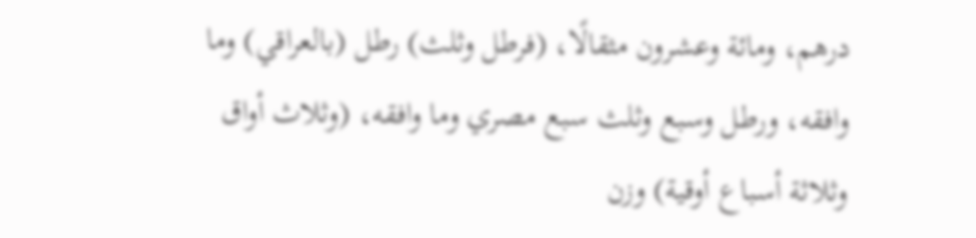درهم، ومائة وعشرون مثقالًا، (فرطل وثلث) رطل (بالعراقي) وما وافقه، ورطل وسبع وثلث سبع مصري وما وافقه، (وثلاث أواق وثلاثة أسباع أوقية) وزن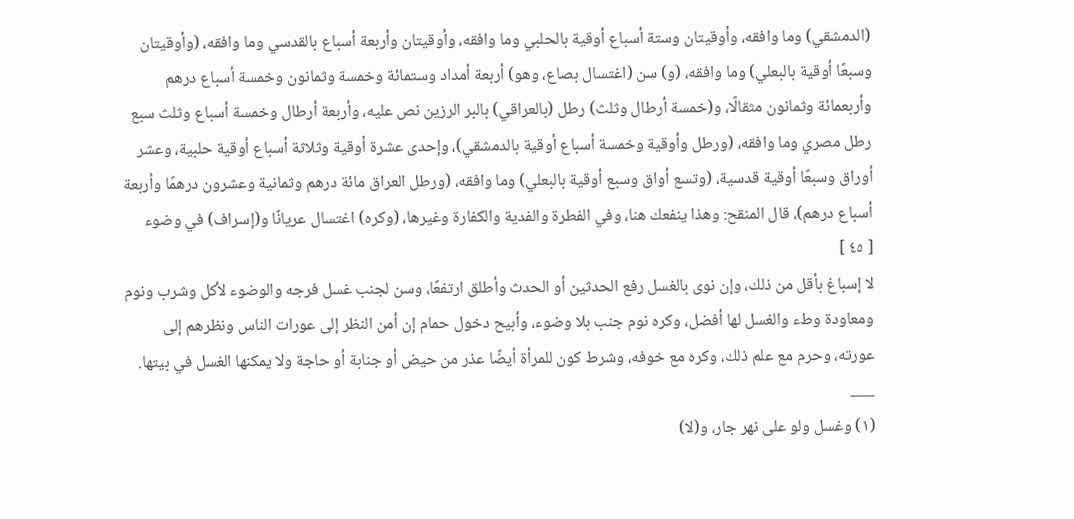(الدمشقي) وما وافقه، وأوقيتان وستة أسباع أوقية بالحلبي وما وافقه، وأوقيتان وأربعة أسباع بالقدسي وما وافقه، (وأوقيتان وسبعًا أوقية بالبعلي) وما وافقه، (و) سن (اغتسال بصاع، وهو) أربعة أمداد وستمائة وخمسة وثمانون وخمسة أسباع درهم وأربعمائة وثمانون مثقالًا، و(خمسة أرطال وثلث) رطل (بالعراقي) بالبر الرزين نص عليه، وأربعة أرطال وخمسة أسباع وثلث سبع رطل مصري وما وافقه، (ورطل وأوقية وخمسة أسباع أوقية بالدمشقي)، وإحدى عشرة أوقية وثلاثة أسباع أوقية حلبية، وعشر أوراق وسبعًا أوقية قدسية، (وتسع أواق وسبع أوقية بالبعلي) وما وافقه، (ورطل العراق مائة درهم وثمانية وعشرون درهمًا وأربعة أسباع درهم)، قال المنقح: وهذا ينفعك هنا، وفي الفطرة والفدية والكفارة وغيرها، (وكره) اغتسال عريانًا و(إسراف) في وضوء
[ ٤٥ ]
لا إسباغ بأقل من ذلك، وإن نوى بالغسل رفع الحدثين أو الحدث وأطلق ارتفعًا، وسن لجنب غسل فرجه والوضوء لأكل وشرب ونوم ومعاودة وطء والغسل لها أفضل، وكره نوم جنب بلا وضوء، وأبيح دخول حمام إن أمن النظر إلى عورات الناس ونظرهم إلى عورته، وحرم مع علم ذلك، وكره مع خوفه، وشرط كون للمرأة أيضًا عذر من حيض أو جنابة أو حاجة ولا يمكنها الغسل في بيتها.
___
(١) وغسل ولو على نهر جار، و(لا)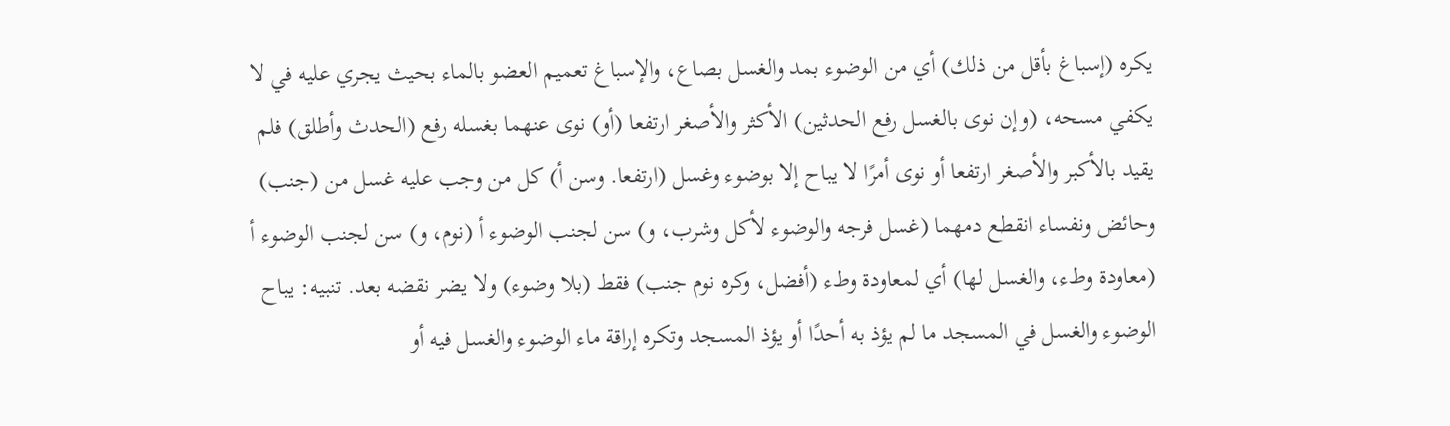يكره (إسباغ بأقل من ذلك) أي من الوضوء بمد والغسل بصاع، والإسباغ تعميم العضو بالماء بحيث يجري عليه في لا يكفي مسحه، (وإن نوى بالغسل رفع الحدثين) الأكثر والأصغر ارتفعا (أو) نوى عنهما بغسله رفع (الحدث وأطلق) فلم يقيد بالأكبر والأصغر ارتفعا أو نوى أمرًا لا يباح إلا بوضوء وغسل (ارتفعا. وسن أ) كل من وجب عليه غسل من (جنب) وحائض ونفساء انقطع دمهما (غسل فرجه والوضوء لأكل وشرب، و) سن لجنب الوضوء أ (نوم، و) سن لجنب الوضوء أ (معاودة وطء، والغسل لها) أي لمعاودة وطء (أفضل، وكره نوم جنب) فقط (بلا وضوء) ولا يضر نقضه بعد. تنبيه: يباح الوضوء والغسل في المسجد ما لم يؤذ به أحدًا أو يؤذ المسجد وتكره إراقة ماء الوضوء والغسل فيه أو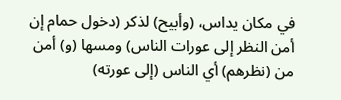في مكان يداس، (وأبيح) لذكر (دخول حمام إن أمن النظر إلى عورات الناس) ومسها (و) أمن من (نظرهم) أي الناس (إلى عورته)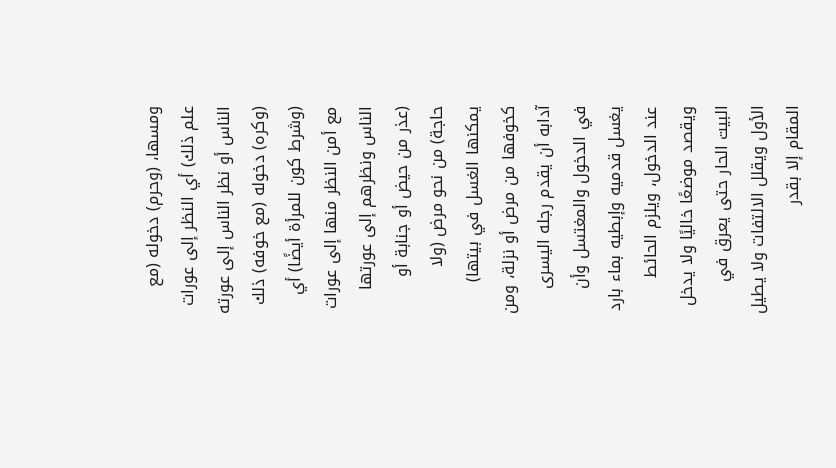ومسها، (وحرم) دخوله (مع علم ذلك) أي النظر إلى عورات الناس أو نظر الناس إلى عورته (وكره) دخوله (مع خوفه) ذلك (وشرط كون للمرأة أيضًا) أي مع أمن النظر منها إلى عورات الناس ونظرهم إلى عورتها (عذر من حيض أو جنابة أو حاجة) من نحو مرض (ولا يمكنها الغسل في بيتها) كخوفها من مرض أو نزلة، ومن آدابه أن يقدم رجله اليسرى في الدخول والمغتسل وأن يغسل قدميه وإبطيه بماء بارد عند الدخول، ويلزم الحائط ويقصد موضعًا خاليًا ولا يدخل البيت الحار حتى يعرق في الأول ويقلل الالتفات ولا يطيل المقام إلا بقدر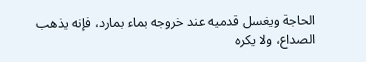الحاجة ويغسل قدميه عند خروجه بماء بمارد، فإنه يذهب الصداع، ولا يكره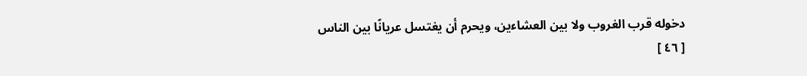دخوله قرب الغروب ولا بين العشاءين، ويحرم أن يغتسل عريانًا بين الناس
[ ٤٦ ]